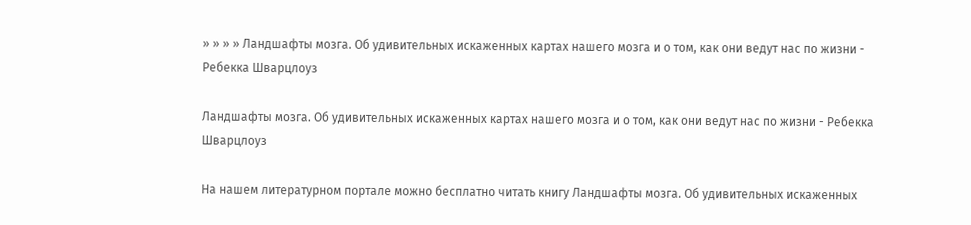» » » » Ландшафты мозга. Об удивительных искаженных картах нашего мозга и о том, как они ведут нас по жизни - Ребекка Шварцлоуз

Ландшафты мозга. Об удивительных искаженных картах нашего мозга и о том, как они ведут нас по жизни - Ребекка Шварцлоуз

На нашем литературном портале можно бесплатно читать книгу Ландшафты мозга. Об удивительных искаженных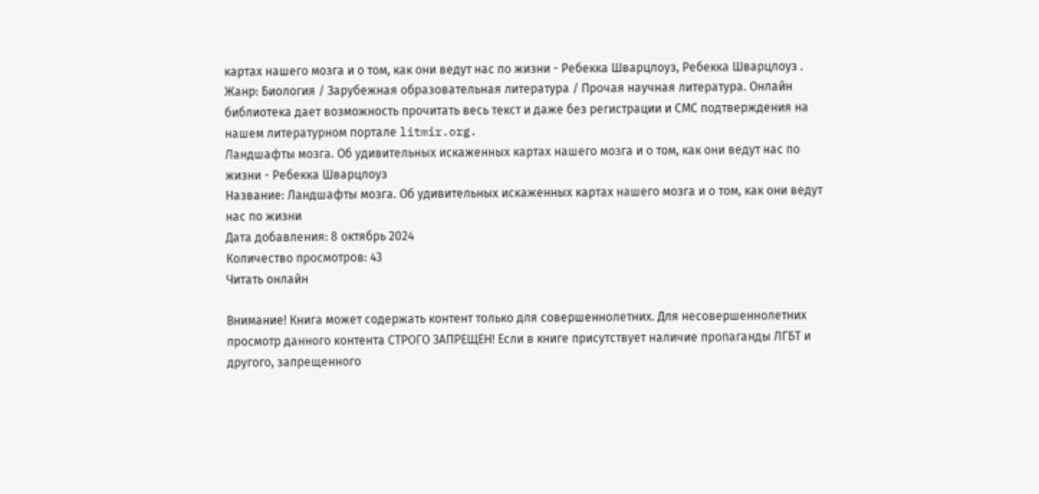картах нашего мозга и о том, как они ведут нас по жизни - Ребекка Шварцлоуз, Ребекка Шварцлоуз . Жанр: Биология / Зарубежная образовательная литература / Прочая научная литература. Онлайн библиотека дает возможность прочитать весь текст и даже без регистрации и СМС подтверждения на нашем литературном портале litmir.org.
Ландшафты мозга. Об удивительных искаженных картах нашего мозга и о том, как они ведут нас по жизни - Ребекка Шварцлоуз
Название: Ландшафты мозга. Об удивительных искаженных картах нашего мозга и о том, как они ведут нас по жизни
Дата добавления: 8 октябрь 2024
Количество просмотров: 43
Читать онлайн

Внимание! Книга может содержать контент только для совершеннолетних. Для несовершеннолетних просмотр данного контента СТРОГО ЗАПРЕЩЕН! Если в книге присутствует наличие пропаганды ЛГБТ и другого, запрещенного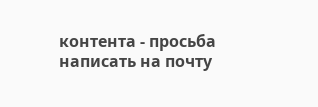контента - просьба написать на почту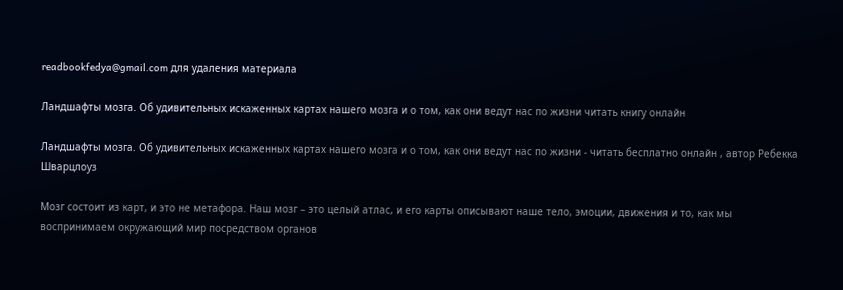readbookfedya@gmail.com для удаления материала

Ландшафты мозга. Об удивительных искаженных картах нашего мозга и о том, как они ведут нас по жизни читать книгу онлайн

Ландшафты мозга. Об удивительных искаженных картах нашего мозга и о том, как они ведут нас по жизни - читать бесплатно онлайн , автор Ребекка Шварцлоуз

Мозг состоит из карт, и это не метафора. Наш мозг – это целый атлас, и его карты описывают наше тело, эмоции, движения и то, как мы воспринимаем окружающий мир посредством органов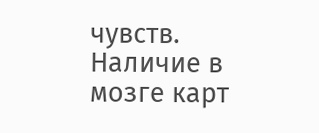чувств. Наличие в мозге карт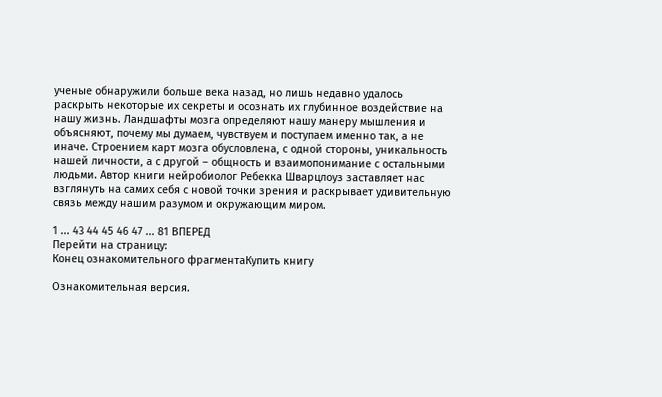ученые обнаружили больше века назад, но лишь недавно удалось раскрыть некоторые их секреты и осознать их глубинное воздействие на нашу жизнь. Ландшафты мозга определяют нашу манеру мышления и объясняют, почему мы думаем, чувствуем и поступаем именно так, а не иначе. Строением карт мозга обусловлена, с одной стороны, уникальность нашей личности, а с другой – общность и взаимопонимание с остальными людьми. Автор книги нейробиолог Ребекка Шварцлоуз заставляет нас взглянуть на самих себя с новой точки зрения и раскрывает удивительную связь между нашим разумом и окружающим миром.

1 ... 43 44 45 46 47 ... 81 ВПЕРЕД
Перейти на страницу:
Конец ознакомительного фрагментаКупить книгу

Ознакомительная версия.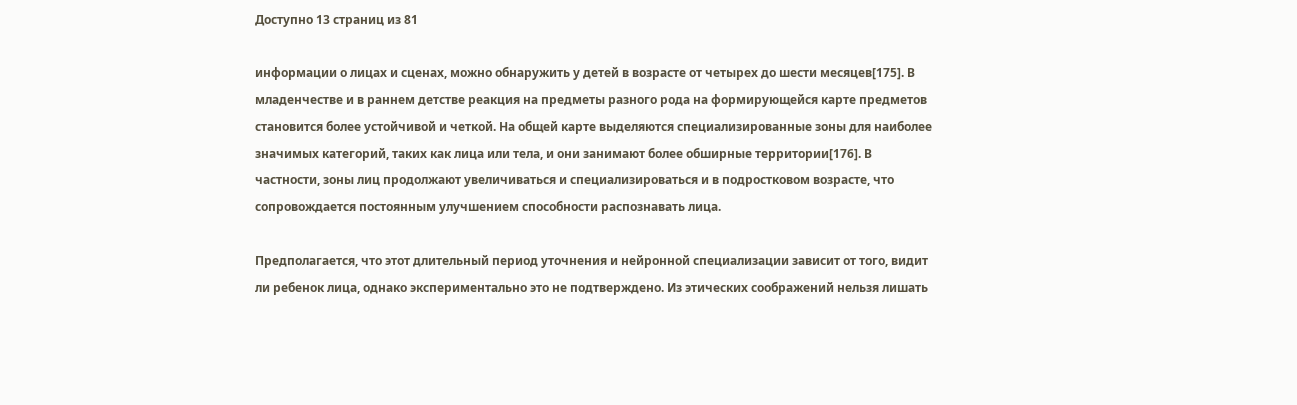Доступно 13 страниц из 81

информации о лицах и сценах, можно обнаружить у детей в возрасте от четырех до шести месяцев[175]. В младенчестве и в раннем детстве реакция на предметы разного рода на формирующейся карте предметов становится более устойчивой и четкой. На общей карте выделяются специализированные зоны для наиболее значимых категорий, таких как лица или тела, и они занимают более обширные территории[176]. В частности, зоны лиц продолжают увеличиваться и специализироваться и в подростковом возрасте, что сопровождается постоянным улучшением способности распознавать лица.

Предполагается, что этот длительный период уточнения и нейронной специализации зависит от того, видит ли ребенок лица, однако экспериментально это не подтверждено. Из этических соображений нельзя лишать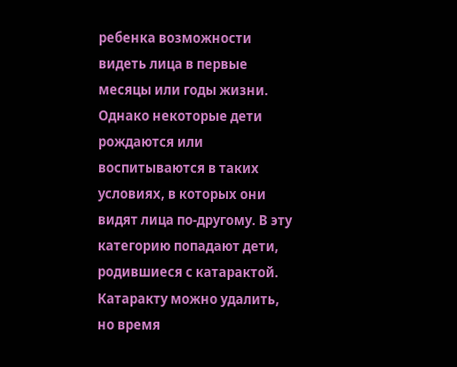ребенка возможности видеть лица в первые месяцы или годы жизни. Однако некоторые дети рождаются или воспитываются в таких условиях, в которых они видят лица по-другому. В эту категорию попадают дети, родившиеся с катарактой. Катаракту можно удалить, но время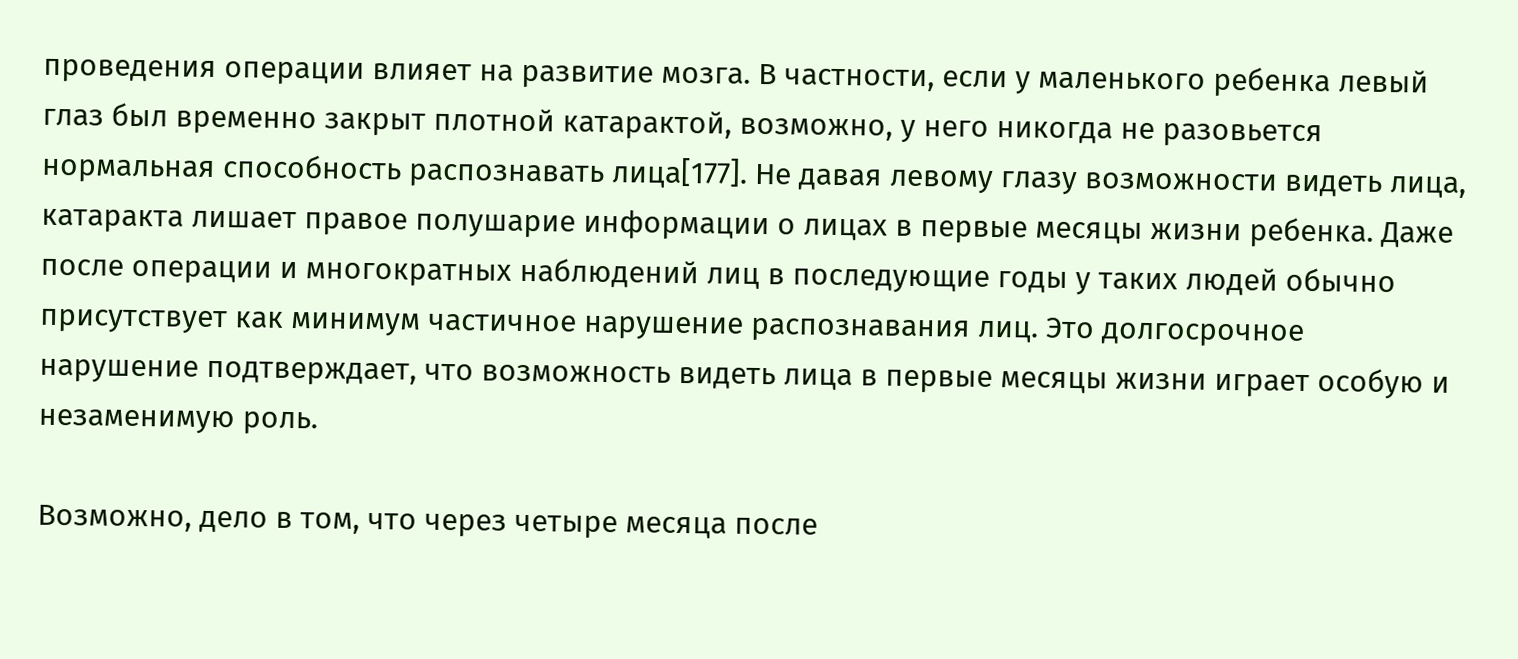проведения операции влияет на развитие мозга. В частности, если у маленького ребенка левый глаз был временно закрыт плотной катарактой, возможно, у него никогда не разовьется нормальная способность распознавать лица[177]. Не давая левому глазу возможности видеть лица, катаракта лишает правое полушарие информации о лицах в первые месяцы жизни ребенка. Даже после операции и многократных наблюдений лиц в последующие годы у таких людей обычно присутствует как минимум частичное нарушение распознавания лиц. Это долгосрочное нарушение подтверждает, что возможность видеть лица в первые месяцы жизни играет особую и незаменимую роль.

Возможно, дело в том, что через четыре месяца после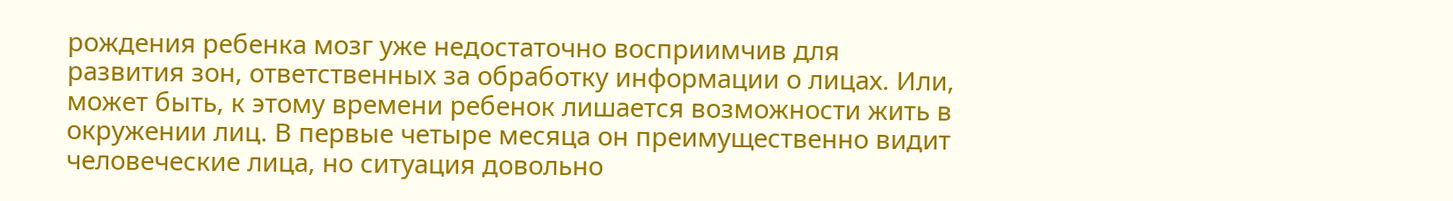рождения ребенка мозг уже недостаточно восприимчив для развития зон, ответственных за обработку информации о лицах. Или, может быть, к этому времени ребенок лишается возможности жить в окружении лиц. В первые четыре месяца он преимущественно видит человеческие лица, но ситуация довольно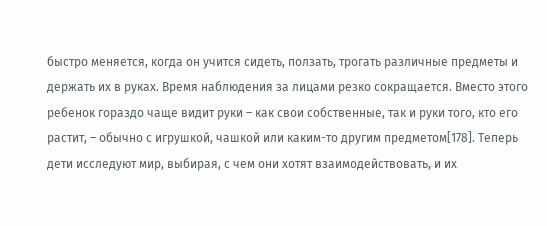быстро меняется, когда он учится сидеть, ползать, трогать различные предметы и держать их в руках. Время наблюдения за лицами резко сокращается. Вместо этого ребенок гораздо чаще видит руки – как свои собственные, так и руки того, кто его растит, – обычно с игрушкой, чашкой или каким-то другим предметом[178]. Теперь дети исследуют мир, выбирая, с чем они хотят взаимодействовать, и их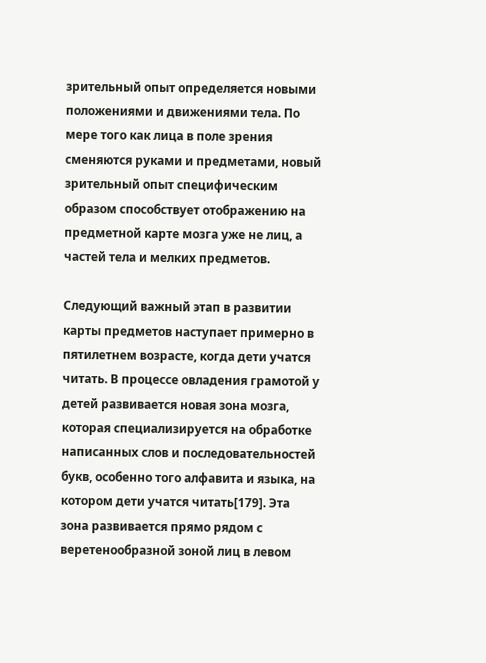зрительный опыт определяется новыми положениями и движениями тела. По мере того как лица в поле зрения сменяются руками и предметами, новый зрительный опыт специфическим образом способствует отображению на предметной карте мозга уже не лиц, а частей тела и мелких предметов.

Следующий важный этап в развитии карты предметов наступает примерно в пятилетнем возрасте, когда дети учатся читать. В процессе овладения грамотой у детей развивается новая зона мозга, которая специализируется на обработке написанных слов и последовательностей букв, особенно того алфавита и языка, на котором дети учатся читать[179]. Эта зона развивается прямо рядом с веретенообразной зоной лиц в левом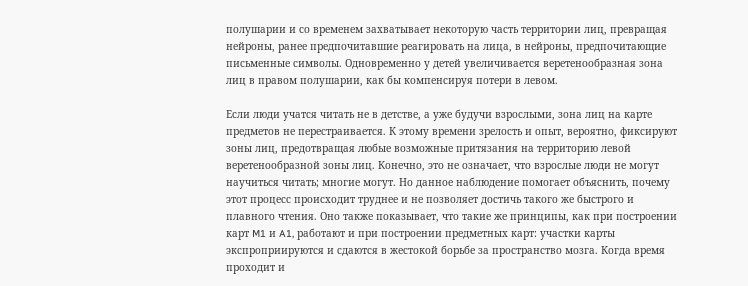полушарии и со временем захватывает некоторую часть территории лиц, превращая нейроны, ранее предпочитавшие реагировать на лица, в нейроны, предпочитающие письменные символы. Одновременно у детей увеличивается веретенообразная зона лиц в правом полушарии, как бы компенсируя потери в левом.

Если люди учатся читать не в детстве, а уже будучи взрослыми, зона лиц на карте предметов не перестраивается. К этому времени зрелость и опыт, вероятно, фиксируют зоны лиц, предотвращая любые возможные притязания на территорию левой веретенообразной зоны лиц. Конечно, это не означает, что взрослые люди не могут научиться читать; многие могут. Но данное наблюдение помогает объяснить, почему этот процесс происходит труднее и не позволяет достичь такого же быстрого и плавного чтения. Оно также показывает, что такие же принципы, как при построении карт M1 и A1, работают и при построении предметных карт: участки карты экспроприируются и сдаются в жестокой борьбе за пространство мозга. Когда время проходит и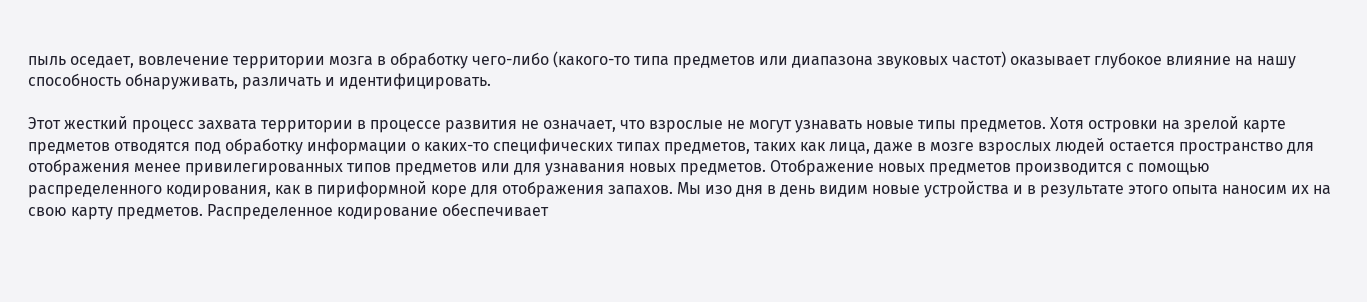пыль оседает, вовлечение территории мозга в обработку чего-либо (какого-то типа предметов или диапазона звуковых частот) оказывает глубокое влияние на нашу способность обнаруживать, различать и идентифицировать.

Этот жесткий процесс захвата территории в процессе развития не означает, что взрослые не могут узнавать новые типы предметов. Хотя островки на зрелой карте предметов отводятся под обработку информации о каких-то специфических типах предметов, таких как лица, даже в мозге взрослых людей остается пространство для отображения менее привилегированных типов предметов или для узнавания новых предметов. Отображение новых предметов производится с помощью распределенного кодирования, как в пириформной коре для отображения запахов. Мы изо дня в день видим новые устройства и в результате этого опыта наносим их на свою карту предметов. Распределенное кодирование обеспечивает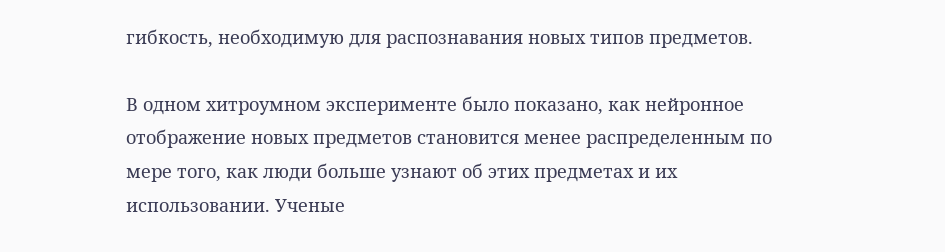гибкость, необходимую для распознавания новых типов предметов.

В одном хитроумном эксперименте было показано, как нейронное отображение новых предметов становится менее распределенным по мере того, как люди больше узнают об этих предметах и их использовании. Ученые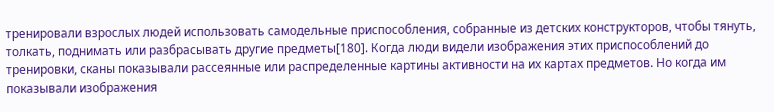тренировали взрослых людей использовать самодельные приспособления, собранные из детских конструкторов, чтобы тянуть, толкать, поднимать или разбрасывать другие предметы[180]. Когда люди видели изображения этих приспособлений до тренировки, сканы показывали рассеянные или распределенные картины активности на их картах предметов. Но когда им показывали изображения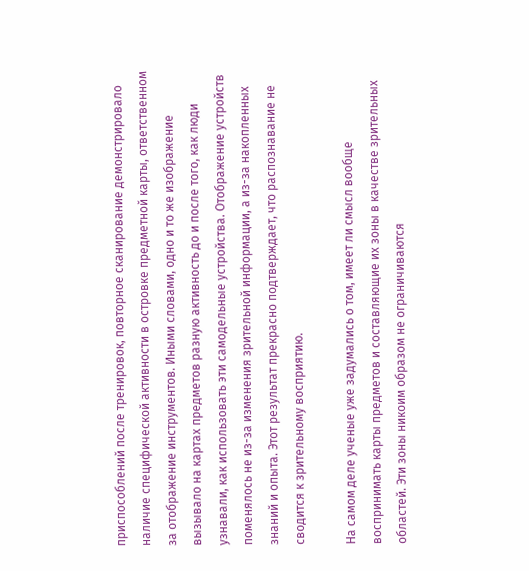приспособлений после тренировок, повторное сканирование демонстрировало наличие специфической активности в островке предметной карты, ответственном за отображение инструментов. Иными словами, одно и то же изображение вызывало на картах предметов разную активность до и после того, как люди узнавали, как использовать эти самодельные устройства. Отображение устройств поменялось не из-за изменения зрительной информации, а из-за накопленных знаний и опыта. Этот результат прекрасно подтверждает, что распознавание не сводится к зрительному восприятию.

На самом деле ученые уже задумались о том, имеет ли смысл вообще воспринимать карты предметов и составляющие их зоны в качестве зрительных областей. Эти зоны никоим образом не ограничиваются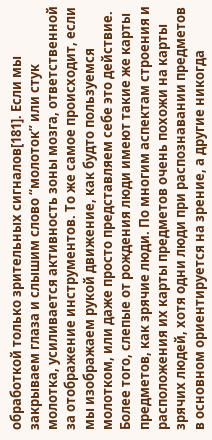обработкой только зрительных сигналов[181]. Если мы закрываем глаза и слышим слово “молоток” или стук молотка, усиливается активность зоны мозга, ответственной за отображение инструментов. То же самое происходит, если мы изображаем рукой движение, как будто пользуемся молотком, или даже просто представляем себе это действие. Более того, слепые от рождения люди имеют такие же карты предметов, как зрячие люди. По многим аспектам строения и расположения их карты предметов очень похожи на карты зрячих людей, хотя одни люди при распознавании предметов в основном ориентируется на зрение, а другие никогда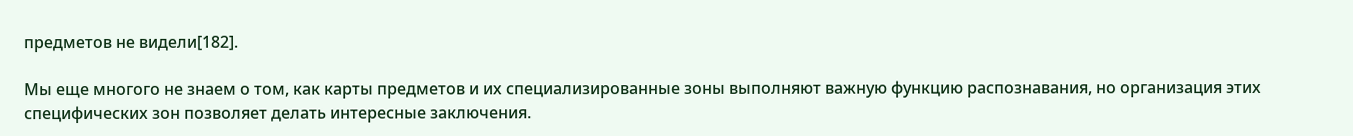предметов не видели[182].

Мы еще многого не знаем о том, как карты предметов и их специализированные зоны выполняют важную функцию распознавания, но организация этих специфических зон позволяет делать интересные заключения.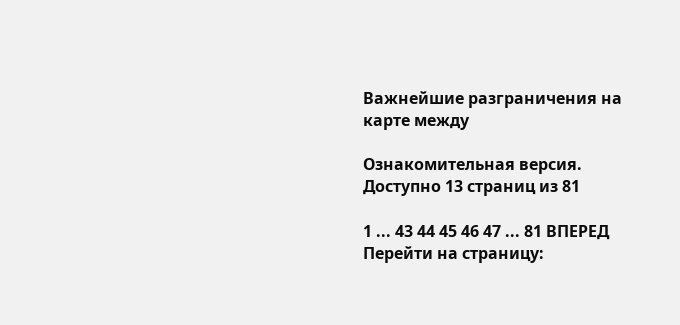Важнейшие разграничения на карте между

Ознакомительная версия. Доступно 13 страниц из 81

1 ... 43 44 45 46 47 ... 81 ВПЕРЕД
Перейти на страницу: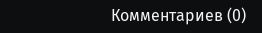Комментариев (0)